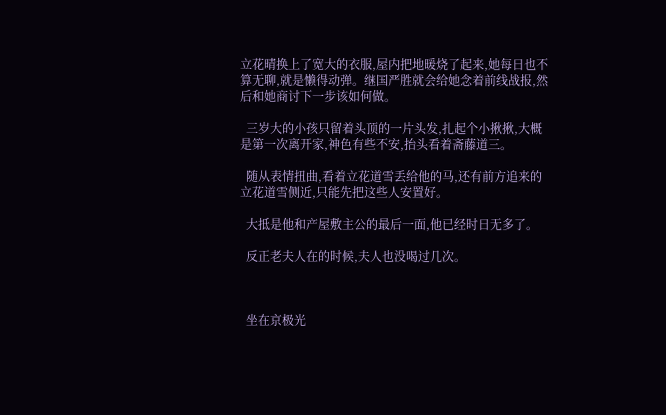立花晴换上了宽大的衣服,屋内把地暖烧了起来,她每日也不算无聊,就是懒得动弹。继国严胜就会给她念着前线战报,然后和她商讨下一步该如何做。

  三岁大的小孩只留着头顶的一片头发,扎起个小揪揪,大概是第一次离开家,神色有些不安,抬头看着斋藤道三。

  随从表情扭曲,看着立花道雪丢给他的马,还有前方追来的立花道雪侧近,只能先把这些人安置好。

  大抵是他和产屋敷主公的最后一面,他已经时日无多了。

  反正老夫人在的时候,夫人也没喝过几次。



  坐在京极光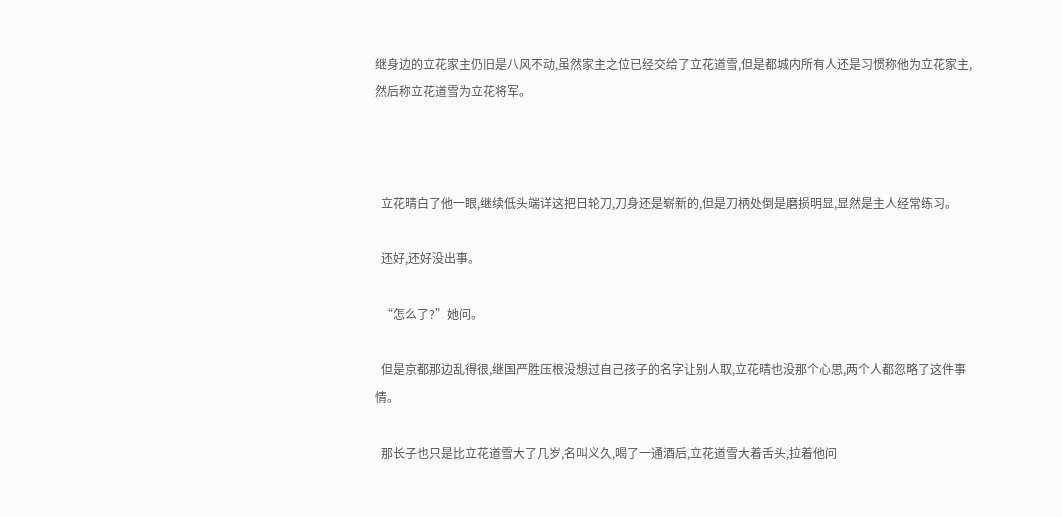继身边的立花家主仍旧是八风不动,虽然家主之位已经交给了立花道雪,但是都城内所有人还是习惯称他为立花家主,然后称立花道雪为立花将军。



  立花晴白了他一眼,继续低头端详这把日轮刀,刀身还是崭新的,但是刀柄处倒是磨损明显,显然是主人经常练习。

  还好,还好没出事。

  “怎么了?”她问。

  但是京都那边乱得很,继国严胜压根没想过自己孩子的名字让别人取,立花晴也没那个心思,两个人都忽略了这件事情。

  那长子也只是比立花道雪大了几岁,名叫义久,喝了一通酒后,立花道雪大着舌头,拉着他问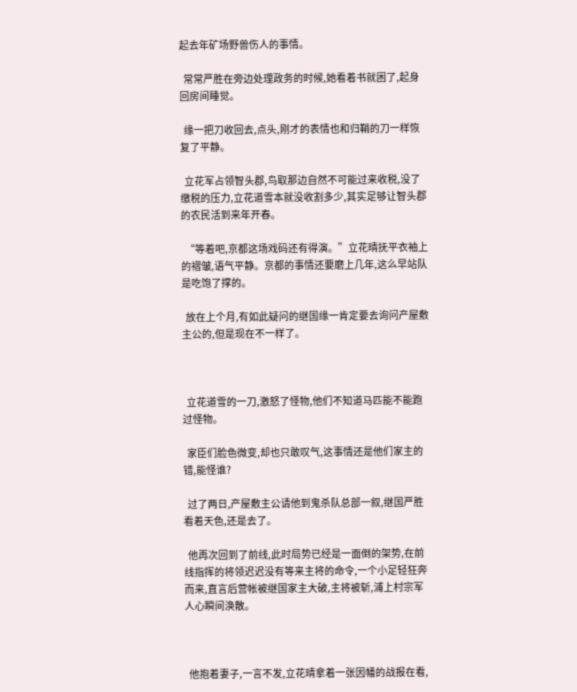起去年矿场野兽伤人的事情。

  常常严胜在旁边处理政务的时候,她看着书就困了,起身回房间睡觉。

  缘一把刀收回去,点头,刚才的表情也和归鞘的刀一样恢复了平静。

  立花军占领智头郡,鸟取那边自然不可能过来收税,没了缴税的压力,立花道雪本就没收割多少,其实足够让智头郡的农民活到来年开春。

  “等着吧,京都这场戏码还有得演。”立花晴抚平衣袖上的褶皱,语气平静。京都的事情还要磨上几年,这么早站队是吃饱了撑的。

  放在上个月,有如此疑问的继国缘一肯定要去询问产屋敷主公的,但是现在不一样了。



  立花道雪的一刀,激怒了怪物,他们不知道马匹能不能跑过怪物。

  家臣们脸色微变,却也只敢叹气,这事情还是他们家主的错,能怪谁?

  过了两日,产屋敷主公请他到鬼杀队总部一叙,继国严胜看着天色,还是去了。

  他再次回到了前线,此时局势已经是一面倒的架势,在前线指挥的将领迟迟没有等来主将的命令,一个小足轻狂奔而来,直言后营帐被继国家主大破,主将被斩,浦上村宗军人心瞬间涣散。



  他抱着妻子,一言不发,立花晴拿着一张因幡的战报在看,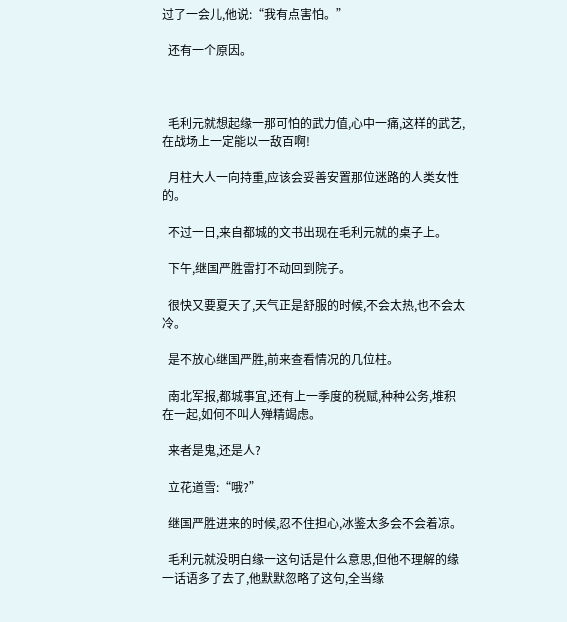过了一会儿,他说:“我有点害怕。”

  还有一个原因。



  毛利元就想起缘一那可怕的武力值,心中一痛,这样的武艺,在战场上一定能以一敌百啊!

  月柱大人一向持重,应该会妥善安置那位迷路的人类女性的。

  不过一日,来自都城的文书出现在毛利元就的桌子上。

  下午,继国严胜雷打不动回到院子。

  很快又要夏天了,天气正是舒服的时候,不会太热,也不会太冷。

  是不放心继国严胜,前来查看情况的几位柱。

  南北军报,都城事宜,还有上一季度的税赋,种种公务,堆积在一起,如何不叫人殚精竭虑。

  来者是鬼,还是人?

  立花道雪:“哦?”

  继国严胜进来的时候,忍不住担心,冰鉴太多会不会着凉。

  毛利元就没明白缘一这句话是什么意思,但他不理解的缘一话语多了去了,他默默忽略了这句,全当缘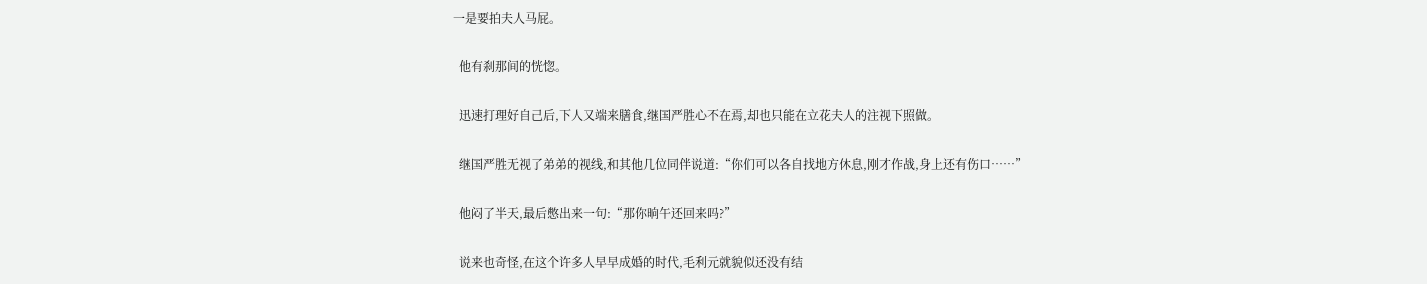一是要拍夫人马屁。

  他有刹那间的恍惚。

  迅速打理好自己后,下人又端来膳食,继国严胜心不在焉,却也只能在立花夫人的注视下照做。

  继国严胜无视了弟弟的视线,和其他几位同伴说道:“你们可以各自找地方休息,刚才作战,身上还有伤口……”

  他闷了半天,最后憋出来一句:“那你晌午还回来吗?”

  说来也奇怪,在这个许多人早早成婚的时代,毛利元就貌似还没有结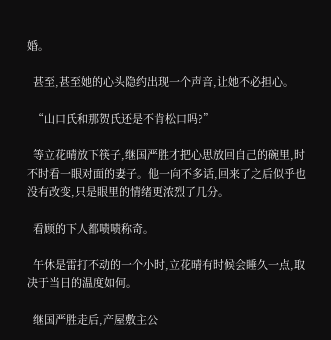婚。

  甚至,甚至她的心头隐约出现一个声音,让她不必担心。

  “山口氏和那贺氏还是不肯松口吗?”

  等立花晴放下筷子,继国严胜才把心思放回自己的碗里,时不时看一眼对面的妻子。他一向不多话,回来了之后似乎也没有改变,只是眼里的情绪更浓烈了几分。

  看顾的下人都啧啧称奇。

  午休是雷打不动的一个小时,立花晴有时候会睡久一点,取决于当日的温度如何。

  继国严胜走后,产屋敷主公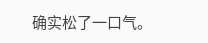确实松了一口气。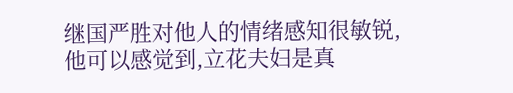继国严胜对他人的情绪感知很敏锐,他可以感觉到,立花夫妇是真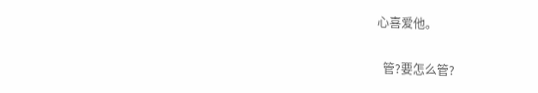心喜爱他。

  管?要怎么管?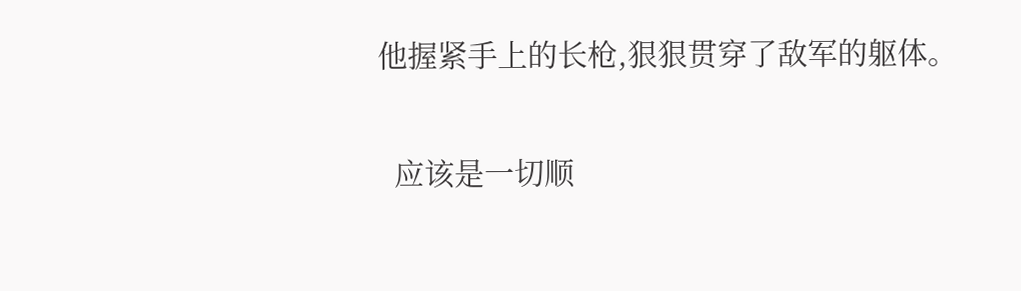他握紧手上的长枪,狠狠贯穿了敌军的躯体。

  应该是一切顺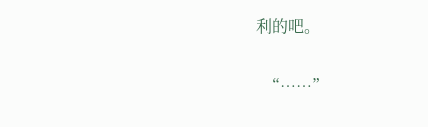利的吧。

  “……”